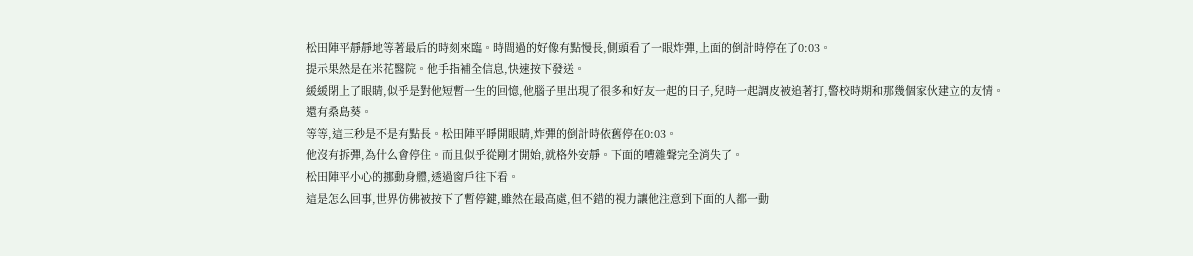松田陣平靜靜地等著最后的時刻來臨。時間過的好像有點慢長,側頭看了一眼炸彈,上面的倒計時停在了0:03。
提示果然是在米花醫院。他手指補全信息,快速按下發送。
緩緩閉上了眼睛,似乎是對他短暫一生的回憶,他腦子里出現了很多和好友一起的日子,兒時一起調皮被追著打,警校時期和那幾個家伙建立的友情。
還有桑島葵。
等等,這三秒是不是有點長。松田陣平睜開眼睛,炸彈的倒計時依舊停在0:03。
他沒有拆彈,為什么會停住。而且似乎從剛才開始,就格外安靜。下面的嘈雜聲完全消失了。
松田陣平小心的挪動身體,透過窗戶往下看。
這是怎么回事,世界仿佛被按下了暫停鍵,雖然在最高處,但不錯的視力讓他注意到下面的人都一動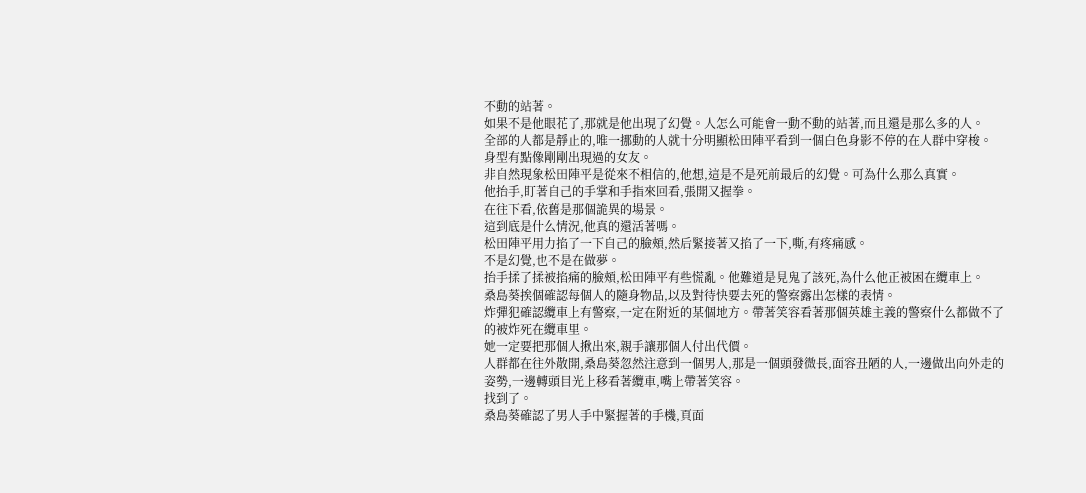不動的站著。
如果不是他眼花了,那就是他出現了幻覺。人怎么可能會一動不動的站著,而且還是那么多的人。
全部的人都是靜止的,唯一挪動的人就十分明顯松田陣平看到一個白色身影不停的在人群中穿梭。
身型有點像剛剛出現過的女友。
非自然現象松田陣平是從來不相信的,他想,這是不是死前最后的幻覺。可為什么那么真實。
他抬手,盯著自己的手掌和手指來回看,張開又握拳。
在往下看,依舊是那個詭異的場景。
這到底是什么情況,他真的還活著嗎。
松田陣平用力掐了一下自己的臉頰,然后緊接著又掐了一下,嘶,有疼痛感。
不是幻覺,也不是在做夢。
抬手揉了揉被掐痛的臉頰,松田陣平有些慌亂。他難道是見鬼了該死,為什么他正被困在纜車上。
桑島葵挨個確認每個人的隨身物品,以及對待快要去死的警察露出怎樣的表情。
炸彈犯確認纜車上有警察,一定在附近的某個地方。帶著笑容看著那個英雄主義的警察什么都做不了的被炸死在纜車里。
她一定要把那個人揪出來,親手讓那個人付出代價。
人群都在往外散開,桑島葵忽然注意到一個男人,那是一個頭發微長,面容丑陋的人,一邊做出向外走的姿勢,一邊轉頭目光上移看著纜車,嘴上帶著笑容。
找到了。
桑島葵確認了男人手中緊握著的手機,頁面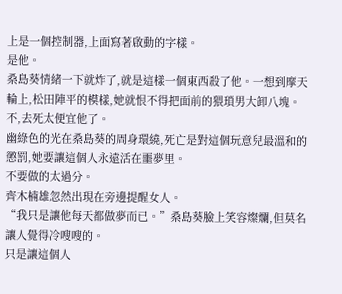上是一個控制器,上面寫著啟動的字樣。
是他。
桑島葵情緒一下就炸了,就是這樣一個東西殺了他。一想到摩天輪上,松田陣平的模樣,她就恨不得把面前的猥瑣男大卸八塊。
不,去死太便宜他了。
幽綠色的光在桑島葵的周身環繞,死亡是對這個玩意兒最溫和的懲罰,她要讓這個人永遠活在噩夢里。
不要做的太過分。
齊木楠雄忽然出現在旁邊提醒女人。
“我只是讓他每天都做夢而已。”桑島葵臉上笑容燦爛,但莫名讓人覺得冷嗖嗖的。
只是讓這個人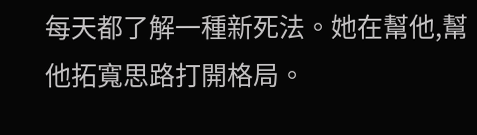每天都了解一種新死法。她在幫他,幫他拓寬思路打開格局。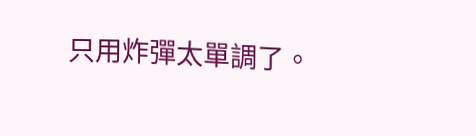只用炸彈太單調了。